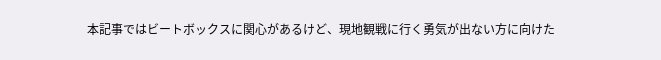本記事ではビートボックスに関心があるけど、現地観戦に行く勇気が出ない方に向けた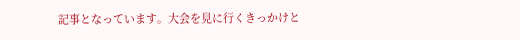記事となっています。大会を見に行くきっかけと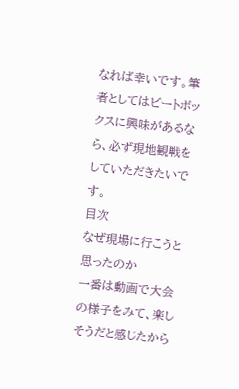なれば幸いです。筆者としてはビートボックスに興味があるなら、必ず現地観戦をしていただきたいです。
目次
なぜ現場に行こうと思ったのか
一番は動画で大会の様子をみて、楽しそうだと感じたから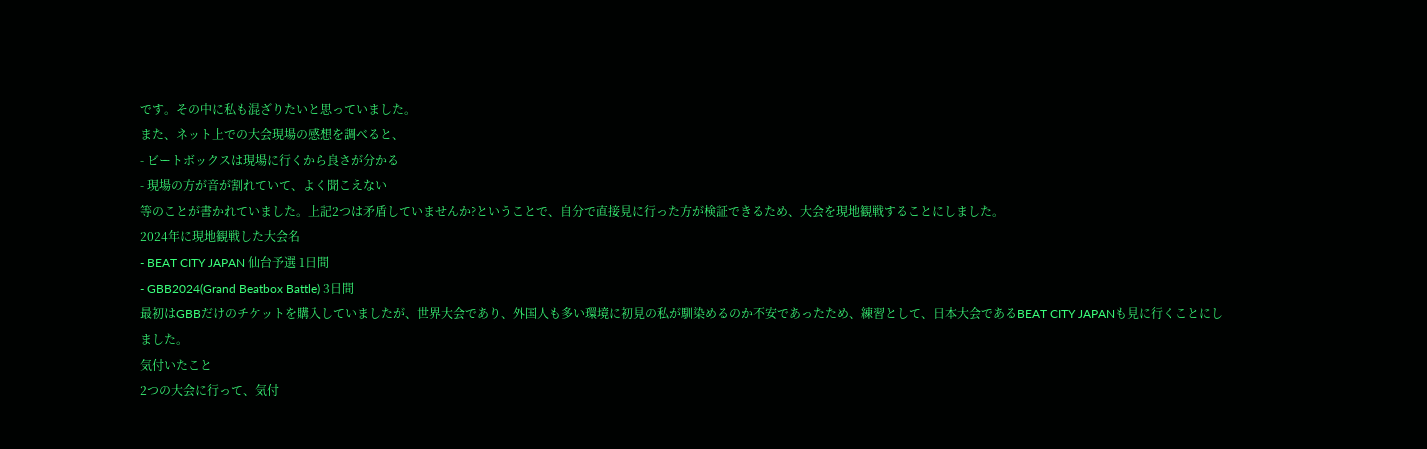です。その中に私も混ざりたいと思っていました。
また、ネット上での大会現場の感想を調べると、
- ビートボックスは現場に行くから良さが分かる
- 現場の方が音が割れていて、よく聞こえない
等のことが書かれていました。上記2つは矛盾していませんか?ということで、自分で直接見に行った方が検証できるため、大会を現地観戦することにしました。
2024年に現地観戦した大会名
- BEAT CITY JAPAN 仙台予選 1日間
- GBB2024(Grand Beatbox Battle) 3日間
最初はGBBだけのチケットを購入していましたが、世界大会であり、外国人も多い環境に初見の私が馴染めるのか不安であったため、練習として、日本大会であるBEAT CITY JAPANも見に行くことにしました。
気付いたこと
2つの大会に行って、気付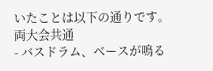いたことは以下の通りです。
両大会共通
- バスドラム、ベースが鳴る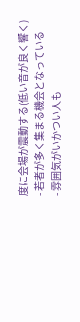度に会場が震動する(低い音が良く響く)
- 若者が多く集まる機会となっている
- 雰囲気がいかつい人も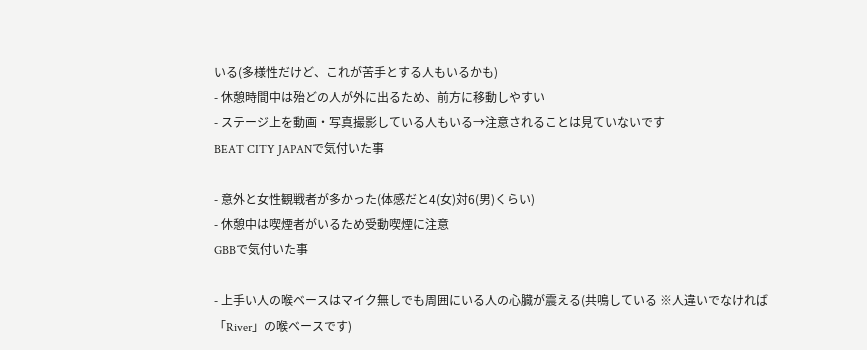いる(多様性だけど、これが苦手とする人もいるかも)
- 休憩時間中は殆どの人が外に出るため、前方に移動しやすい
- ステージ上を動画・写真撮影している人もいる→注意されることは見ていないです
BEAT CITY JAPANで気付いた事

- 意外と女性観戦者が多かった(体感だと4(女)対6(男)くらい)
- 休憩中は喫煙者がいるため受動喫煙に注意
GBBで気付いた事

- 上手い人の喉ベースはマイク無しでも周囲にいる人の心臓が震える(共鳴している ※人違いでなければ「River」の喉ベースです)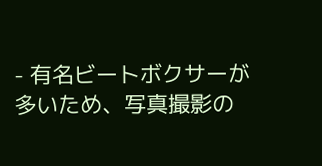- 有名ビートボクサーが多いため、写真撮影の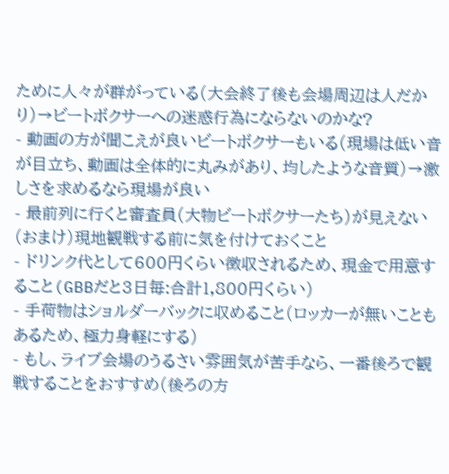ために人々が群がっている(大会終了後も会場周辺は人だかり)→ビートボクサーへの迷惑行為にならないのかな?
- 動画の方が聞こえが良いビートボクサーもいる(現場は低い音が目立ち、動画は全体的に丸みがあり、均したような音質)→激しさを求めるなら現場が良い
- 最前列に行くと審査員(大物ビートボクサーたち)が見えない
(おまけ)現地観戦する前に気を付けておくこと
- ドリンク代として600円くらい徴収されるため、現金で用意すること(GBBだと3日毎:合計1,800円くらい)
- 手荷物はショルダーバックに収めること(ロッカーが無いこともあるため、極力身軽にする)
- もし、ライブ会場のうるさい雰囲気が苦手なら、一番後ろで観戦することをおすすめ(後ろの方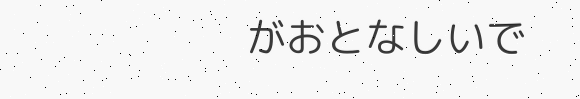がおとなしいで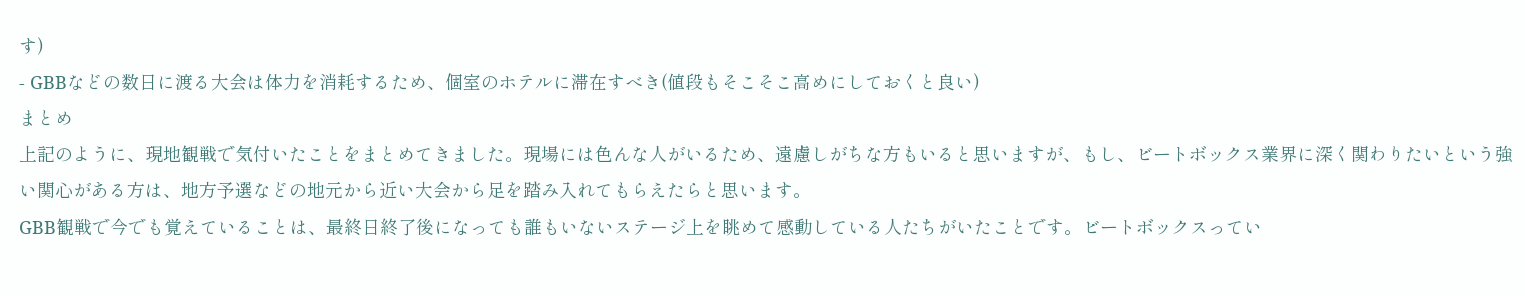す)
- GBBなどの数日に渡る大会は体力を消耗するため、個室のホテルに滞在すべき(値段もそこそこ高めにしておくと良い)
まとめ
上記のように、現地観戦で気付いたことをまとめてきました。現場には色んな人がいるため、遠慮しがちな方もいると思いますが、もし、ビートボックス業界に深く関わりたいという強い関心がある方は、地方予選などの地元から近い大会から足を踏み入れてもらえたらと思います。
GBB観戦で今でも覚えていることは、最終日終了後になっても誰もいないステージ上を眺めて感動している人たちがいたことです。ビートボックスってい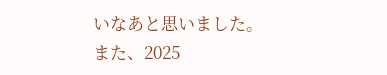いなあと思いました。
また、2025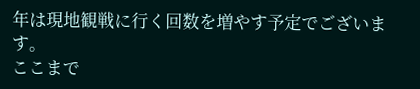年は現地観戦に行く回数を増やす予定でございます。
ここまで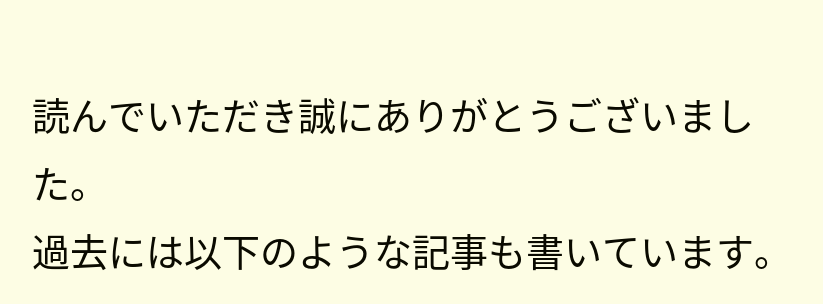読んでいただき誠にありがとうございました。
過去には以下のような記事も書いています。